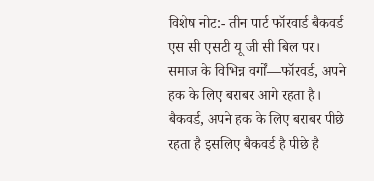विशेष नोट:- तीन पार्ट फॉरवार्ड बैकवर्ड एस सी एसटी यू जी सी बिल पर।
समाज के विभिन्न वर्गों—फॉरवर्ड, अपने हक के लिए बराबर आगे रहता है।
बैकवर्ड, अपने हक के लिए बराबर पीछे रहता है इसलिए बैकवर्ड है पीछे है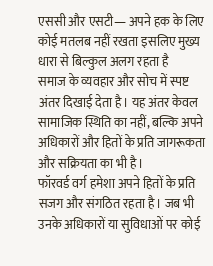एससी और एसटी— अपने हक के लिए कोई मतलब नहीं रखता इसलिए मुख्य धारा से बिल्कुल अलग रहता है
समाज के व्यवहार और सोच में स्पष्ट अंतर दिखाई देता है। यह अंतर केवल सामाजिक स्थिति का नहीं, बल्कि अपने अधिकारों और हितों के प्रति जागरूकता और सक्रियता का भी है।
फॉरवर्ड वर्ग हमेशा अपने हितों के प्रति सजग और संगठित रहता है। जब भी उनके अधिकारों या सुविधाओं पर कोई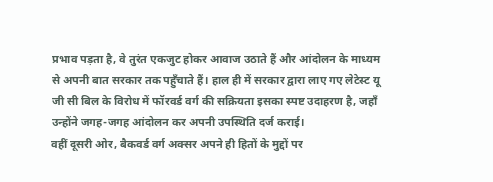प्रभाव पड़ता है, वे तुरंत एकजुट होकर आवाज उठाते हैं और आंदोलन के माध्यम से अपनी बात सरकार तक पहुँचाते हैं। हाल ही में सरकार द्वारा लाए गए लेटेस्ट यू जी सी बिल के विरोध में फॉरवर्ड वर्ग की सक्रियता इसका स्पष्ट उदाहरण है, जहाँ उन्होंने जगह-जगह आंदोलन कर अपनी उपस्थिति दर्ज कराई।
वहीं दूसरी ओर, बैकवर्ड वर्ग अक्सर अपने ही हितों के मुद्दों पर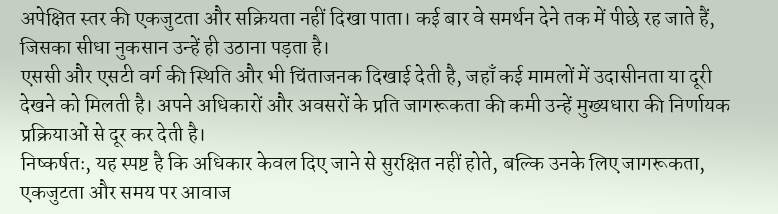अपेक्षित स्तर की एकजुटता और सक्रियता नहीं दिखा पाता। कई बार वे समर्थन देने तक में पीछे रह जाते हैं, जिसका सीधा नुकसान उन्हें ही उठाना पड़ता है।
एससी और एसटी वर्ग की स्थिति और भी चिंताजनक दिखाई देती है, जहाँ कई मामलों में उदासीनता या दूरी देखने को मिलती है। अपने अधिकारों और अवसरों के प्रति जागरूकता की कमी उन्हें मुख्यधारा की निर्णायक प्रक्रियाओं से दूर कर देती है।
निष्कर्षतः, यह स्पष्ट है कि अधिकार केवल दिए जाने से सुरक्षित नहीं होते, बल्कि उनके लिए जागरूकता, एकजुटता और समय पर आवाज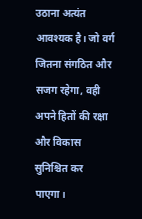उठाना अत्यंत आवश्यक है। जो वर्ग जितना संगठित और सजग रहेगा, वही अपने हितों की रक्षा और विकास सुनिश्चित कर पाएगा।